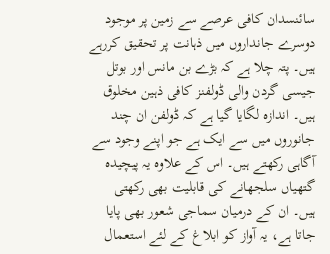سائنسدان کافی عرصے سے زمین پر موجود دوسرے جانداروں میں ذہانت پر تحقیق کررہے ہیں۔ پتہ چلا ہے کہ بڑے بن مانس اور بوتل جیسی گردن والی ڈولفنز کافی ذہین مخلوق ہیں۔ اندازہ لگایا گیا ہے کہ ڈولفن ان چند جانوروں میں سے ایک ہے جو اپنے وجود سے آگاہی رکھتے ہیں۔ اس کے علاوہ یہ پیچیدہ گتھیاں سلجھانے کی قابلیت بھی رکھتی ہیں۔ ان کے درمیان سماجی شعور بھی پایا جاتا ہے، یہ آواز کو ابلاغ کے لئے استعمال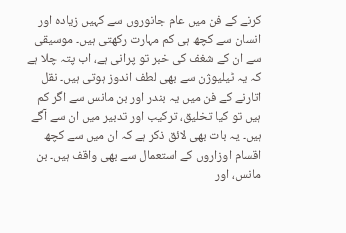کرنے کے فن میں عام جانوروں سے کہیں زیادہ اور انسان سے کچھ ہی کم مہارت رکھتی ہیں۔ موسیقی سے ان کے شغف کی خبر تو پرانی ہے، اب پتہ چلا ہے کہ یہ ٹیلیوژن سے بھی لطف اندوز ہوتی ہیں۔ نقل اتارنے کے فن میں یہ بندر اور بن مانس سے اگر کم ہیں تو کیا تخلیق، ترکیب اور تدبیر میں ان سے آگے ہیں۔ یہ بات بھی لائق ذکر ہے کہ ان میں سے کچھ اقسام اوزاروں کے استعمال سے بھی واقف ہیں۔ بن مانس، اور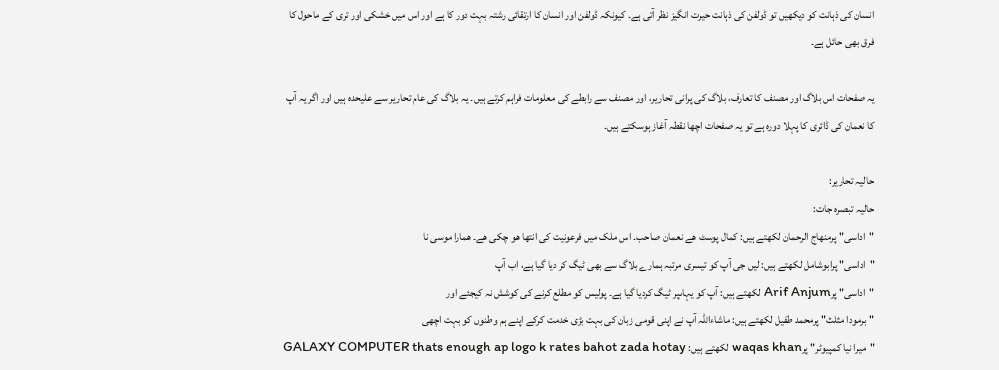انسان کی ذہانت کو دیکھیں تو ڈولفن کی ذہانت حیرت انگیز نظر آتی ہے۔ کیونکہ ڈولفن اور انسان کا ارتقائی رشتہ بہت دور کا ہے اور اس میں خشکی اور تری کے ماحول کا فرق بھی حائل ہے۔

یہ صفحات اس بلاگ اور مصنف کا تعارف، بلاگ کی پرانی تحاریر، اور مصنف سے رابطے کی معلومات فراہم کرتے ہیں۔ یہ بلاگ کی عام تحاریر سے علیحدہ ہیں اور اگر یہ آپ کا نعمان کی ڈائری کا پہلا دورہ ہے تو یہ صفحات اچھا نقطہ آغاز ہوسکتے ہیں۔

حالیہ تحاریر:
حالیہ تبصرہ جات:
"اداسی" پرمنهاج الرحمان لکھتے ہیں: کمال پوسٹ ھے نعمان صاحب۔ اس ملک میں فرعونیت کی انتھا ھو چکی ھے۔ ھمارا موسی نا
"اداسی" پرابوشامل لکھتے ہیں: لیں جی آپ کو تیسری مرتبہ ہمارے بلاگ سے بھی ٹیگ کر دیا گیا ہے، اب آپ
"اداسی" پرArif Anjum لکھتے ہیں: آپ کو یہاںپر ٹیگ کردیا گیا ہے۔ پولیس کو مطلع کرنے کی کوشش نہ کیجئے اور
"برمودا مثلث" پرمحمد طفیل لکھتے ہیں: ماشاءاللّہ آپ نے اپنی قومی زبان کی بہت بڑی خدمت کرکے اپنے ہم وطنوں کو بہت اچھی
"میرا نیا کمپیوٹر" پرwaqas khan لکھتے ہیں: GALAXY COMPUTER thats enough ap logo k rates bahot zada hotay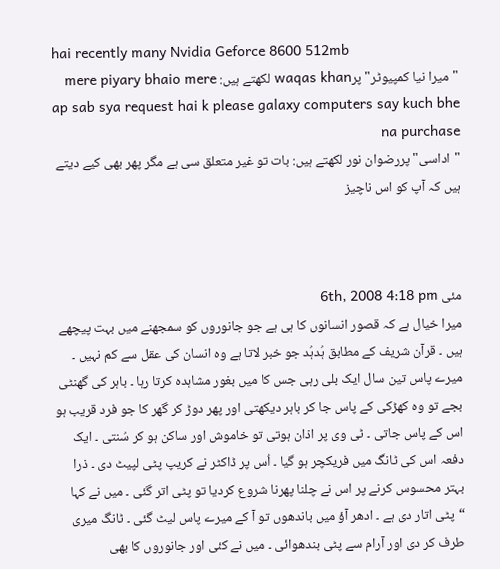hai recently many Nvidia Geforce 8600 512mb
"میرا نیا کمپیوٹر" پرwaqas khan لکھتے ہیں: mere piyary bhaio mere ap sab sya request hai k please galaxy computers say kuch bhe na purchase
"اداسی" پررضوان نور لکھتے ہیں: بات تو غیر متعلق سی ہے مگر پھر بھی کیے دیتے ہیں کہ آپ کو اس ناچیز



مئی 6th, 2008 4:18 pm
میرا خیال ہے کہ قصور انسانوں کا ہی ہے جو جانوروں کو سمجھنے میں بہت پیچھے ہیں ۔ قرآن شریف کے مطابق ہُدہُد جو خبر لاتا ہے وہ انسان کی عقل سے کم نہیں ۔
میرے پاس تین سال ایک بلی رہی جس کا میں بغور مشاہدہ کرتا رہا ۔ باہر کی گھنٹی بجے تو وہ کھڑکی کے پاس جا کر باہر دیکھتی اور پھر دوڑ کر گھر کا جو فرد قریب ہو اس کے پاس جاتی ۔ ٹی وی پر اذان ہوتی تو خاموش اور ساکن ہو کر سُنتی ۔ ایک دفعہ اس کی ٹانگ میں فریکچر ہو گیا ۔ اُس پر ڈاکٹر نے کریپ پٹی لپیٹ دی ۔ ذرا بہتر محسوس کرنے پر اس نے چلنا پھرنا شروع کردیا تو پٹی اتر گئی ۔ میں نے کہا “پٹی اتار دی ہے ۔ ادھر آؤ میں باندھوں تو آ کے میرے پاس لیٹ گئی ۔ ٹانگ میری طرف کر دی اور آرام سے پٹی بندھوائی ۔ میں نے کئی اور جانوروں کا بھی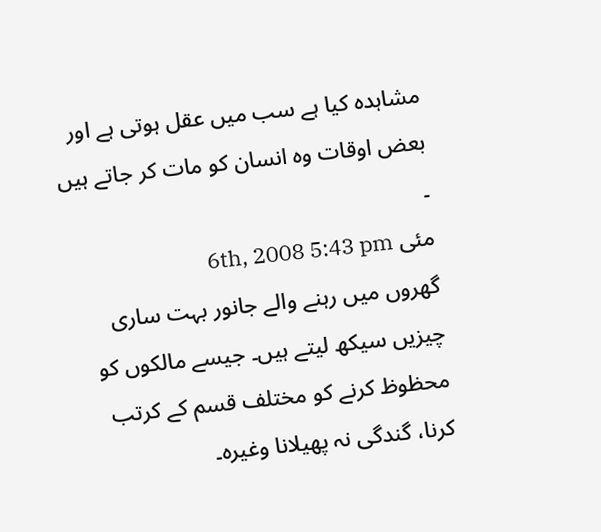مشاہدہ کیا ہے سب میں عقل ہوتی ہے اور بعض اوقات وہ انسان کو مات کر جاتے ہیں ۔
مئی 6th, 2008 5:43 pm
گھروں میں رہنے والے جانور بہت ساری چیزیں سیکھ لیتے ہیں۔ جیسے مالکوں کو محظوظ کرنے کو مختلف قسم کے کرتب کرنا، گندگی نہ پھیلانا وغیرہ۔